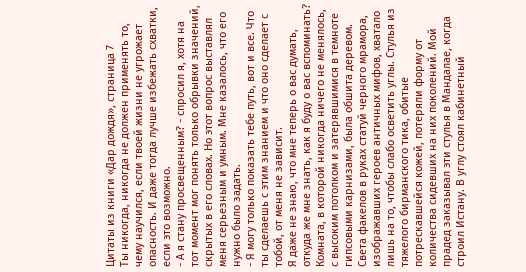Цитаты из книги «Дар дождя», страница 7
Ты никогда, никогда не должен применять то, чему научился, если твоей жизни не угрожает опасность. И даже тогда лучше избежать схватки, если это возможно.
- А я стану просвещенным? - спросил я, хотя на тот момент мог понять только обрывки значений, скрытых в его словах. Но этот вопрос выставлял меня серьезным и умным. Мне казалось, что его нужно было задать.
- Я могу только показать тебе путь, вот и все. Что ты сделаешь с этим знанием и что оно сделает с тобой, от меня не зависит.
Я даже не знаю, что мне теперь о вас думать, откуда же мне знать, как я буду о вас вспоминать?
Комната, в которой никогда ничего не менялось, с высоким потолком и затерявшимися в темноте гипсовыми карнизами, была обшита деревом. Света факелов в руках статуй черного мрамора, изображавших героев античных мифов, хватало лишь на то, чтобы слабо осветить углы. Стулья из тяжелого бирманского тика, обитые потрескавшейся кожей, потеряли форму от количества сидевших на них поколений. Мой прадед заказывал эти стулья в Мандалае, когда строил Истану. В углу стоял кабинетный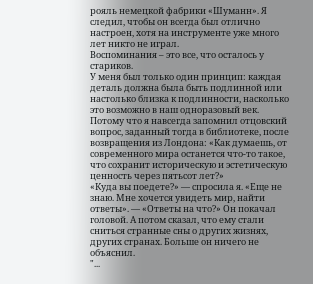рояль немецкой фабрики «Шуманн». Я следил, чтобы он всегда был отлично настроен, хотя на инструменте уже много лет никто не играл.
Воспоминания – это все, что осталось у стариков.
У меня был только один принцип: каждая деталь должна была быть подлинной или настолько близка к подлинности, насколько это возможно в наш одноразовый век. Потому что я навсегда запомнил отцовский вопрос, заданный тогда в библиотеке, после возвращения из Лондона: «Как думаешь, от современного мира останется что-то такое, что сохранит историческую и эстетическую ценность через пятьсот лет?»
«Куда вы поедете?» — спросила я. «Еще не знаю. Мне хочется увидеть мир, найти ответы». — «Ответы на что?» Он покачал головой. А потом сказал, что ему стали сниться странные сны о других жизнях, других странах. Больше он ничего не объяснил.
"...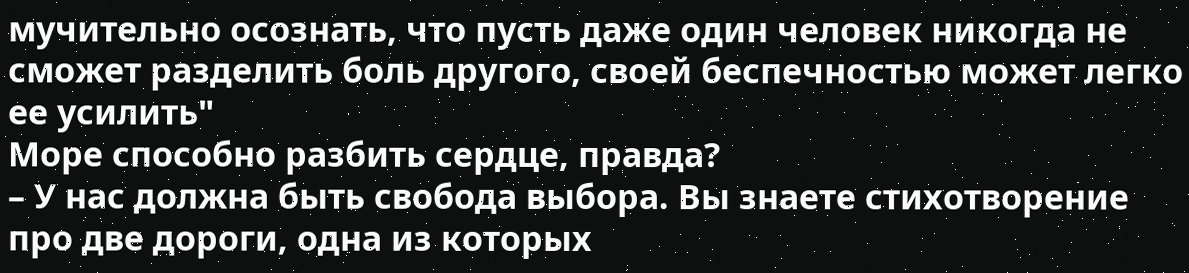мучительно осознать, что пусть даже один человек никогда не сможет разделить боль другого, своей беспечностью может легко ее усилить"
Море способно разбить сердце, правда?
– У нас должна быть свобода выбора. Вы знаете стихотворение про две дороги, одна из которых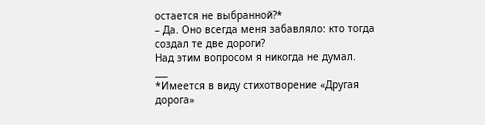остается не выбранной?*
– Да. Оно всегда меня забавляло: кто тогда создал те две дороги?
Над этим вопросом я никогда не думал.
___
*Имеется в виду стихотворение «Другая дорога»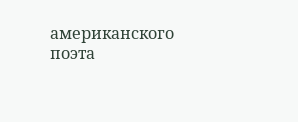американского поэта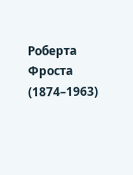Роберта Фроста (1874–1963)